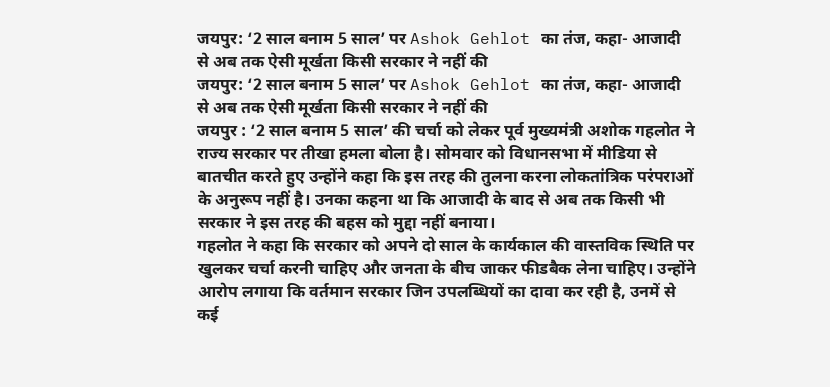जयपुर: ‘2 साल बनाम 5 साल’ पर Ashok Gehlot का तंज, कहा- आजादी से अब तक ऐसी मूर्खता किसी सरकार ने नहीं की
जयपुर: ‘2 साल बनाम 5 साल’ पर Ashok Gehlot का तंज, कहा- आजादी से अब तक ऐसी मूर्खता किसी सरकार ने नहीं की
जयपुर : ‘2 साल बनाम 5 साल’ की चर्चा को लेकर पूर्व मुख्यमंत्री अशोक गहलोत ने राज्य सरकार पर तीखा हमला बोला है। सोमवार को विधानसभा में मीडिया से बातचीत करते हुए उन्होंने कहा कि इस तरह की तुलना करना लोकतांत्रिक परंपराओं के अनुरूप नहीं है। उनका कहना था कि आजादी के बाद से अब तक किसी भी सरकार ने इस तरह की बहस को मुद्दा नहीं बनाया।
गहलोत ने कहा कि सरकार को अपने दो साल के कार्यकाल की वास्तविक स्थिति पर खुलकर चर्चा करनी चाहिए और जनता के बीच जाकर फीडबैक लेना चाहिए। उन्होंने आरोप लगाया कि वर्तमान सरकार जिन उपलब्धियों का दावा कर रही है, उनमें से कई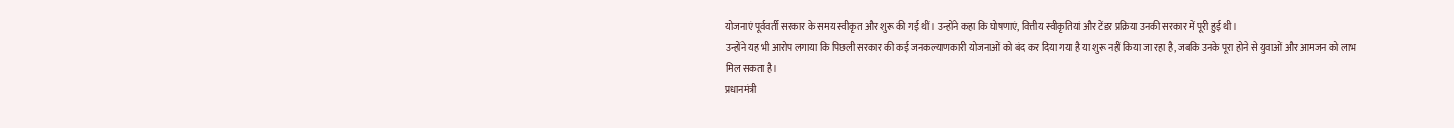योजनाएं पूर्ववर्ती सरकार के समय स्वीकृत और शुरू की गई थीं। उन्होंने कहा कि घोषणाएं, वित्तीय स्वीकृतियां और टेंडर प्रक्रिया उनकी सरकार में पूरी हुई थी।
उन्होंने यह भी आरोप लगाया कि पिछली सरकार की कई जनकल्याणकारी योजनाओं को बंद कर दिया गया है या शुरू नहीं किया जा रहा है, जबकि उनके पूरा होने से युवाओं और आमजन को लाभ मिल सकता है।
प्रधानमंत्री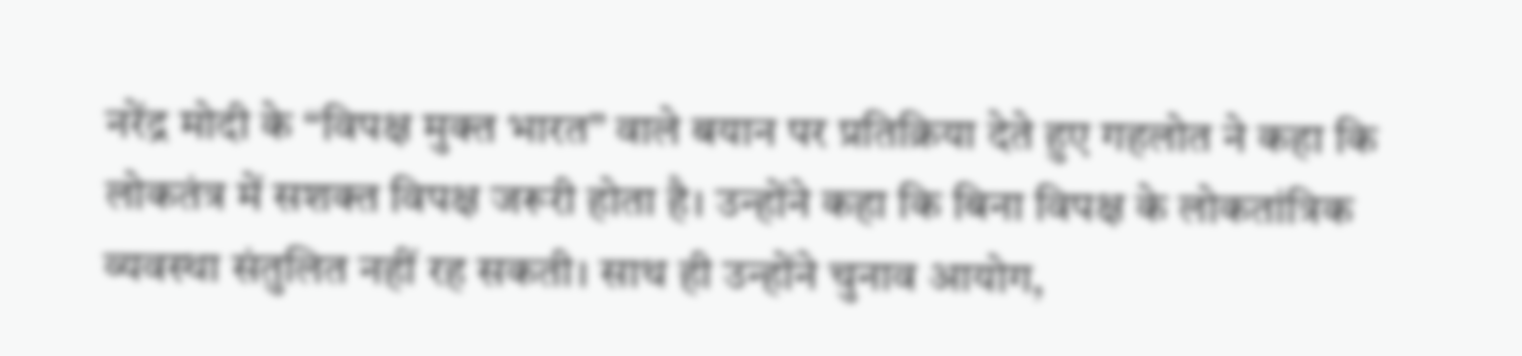नरेंद्र मोदी के “विपक्ष मुक्त भारत” वाले बयान पर प्रतिक्रिया देते हुए गहलोत ने कहा कि लोकतंत्र में सशक्त विपक्ष जरूरी होता है। उन्होंने कहा कि बिना विपक्ष के लोकतांत्रिक व्यवस्था संतुलित नहीं रह सकती। साथ ही उन्होंने चुनाव आयोग,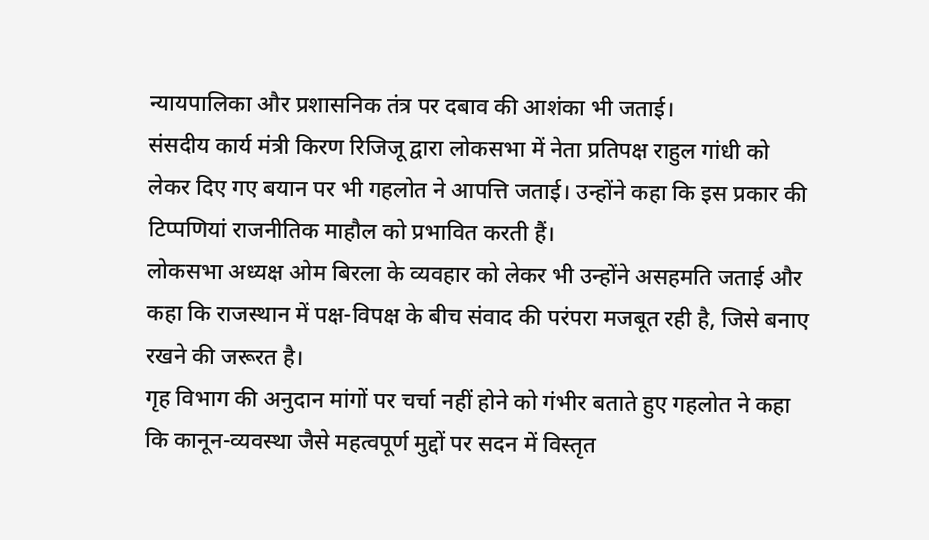न्यायपालिका और प्रशासनिक तंत्र पर दबाव की आशंका भी जताई।
संसदीय कार्य मंत्री किरण रिजिजू द्वारा लोकसभा में नेता प्रतिपक्ष राहुल गांधी को लेकर दिए गए बयान पर भी गहलोत ने आपत्ति जताई। उन्होंने कहा कि इस प्रकार की टिप्पणियां राजनीतिक माहौल को प्रभावित करती हैं।
लोकसभा अध्यक्ष ओम बिरला के व्यवहार को लेकर भी उन्होंने असहमति जताई और कहा कि राजस्थान में पक्ष-विपक्ष के बीच संवाद की परंपरा मजबूत रही है, जिसे बनाए रखने की जरूरत है।
गृह विभाग की अनुदान मांगों पर चर्चा नहीं होने को गंभीर बताते हुए गहलोत ने कहा कि कानून-व्यवस्था जैसे महत्वपूर्ण मुद्दों पर सदन में विस्तृत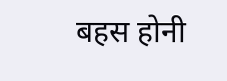बहस होनी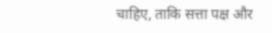चाहिए, ताकि सत्ता पक्ष और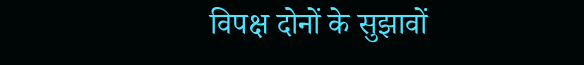विपक्ष दोनों के सुझावों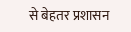से बेहतर प्रशासन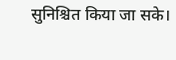सुनिश्चित किया जा सके।